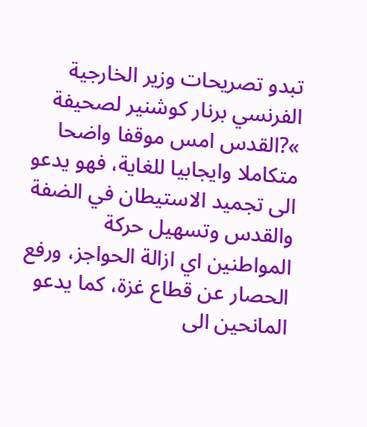تبدو تصريحات وزير الخارجية الفرنسي برنار كوشنير لصحيفة »?القدس امس موقفا واضحا متكاملا وايجابيا للغاية، فهو يدعو الى تجميد الاستيطان في الضفة والقدس وتسهيل حركة المواطنين اي ازالة الحواجز، ورفع الحصار عن قطاع غزة، كما يدعو المانحين الى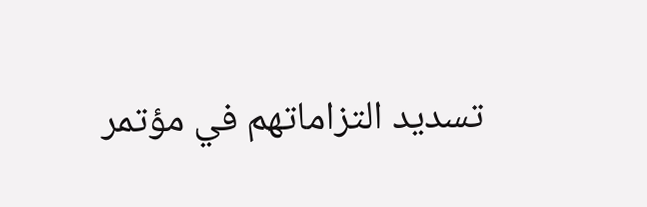تسديد التزاماتهم في مؤتمر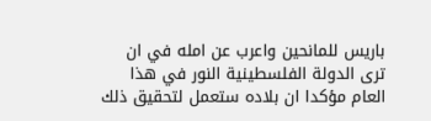باريس للمانحين واعرب عن امله في ان ترى الدولة الفلسطينية النور في هذا العام مؤكدا ان بلاده ستعمل لتحقيق ذلك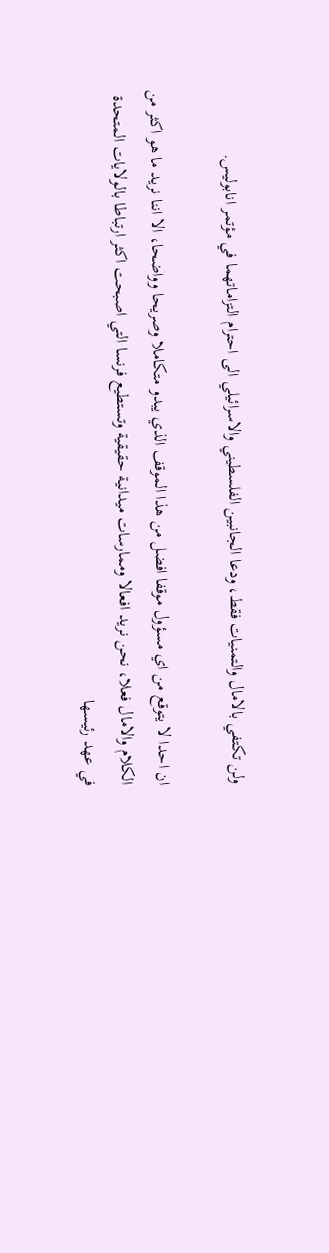ولن تكتفي بالامال والتمنيات فقط، ودعا الجانبين الفلسطيني والاسرائيلي الى احترام التزاماتهما في مؤتمر انابوليس.

ان احدا لا يتوقع من اي مسؤول موقفا افضل من هذا الموقف الذي يبدو متكاملا وصريحا وواضحا، الا اننا نريد ما هو اكثر من الكلام والامال فعلا، نحن نريد افعالا وممارسات ميدانية حقيقية وتستطيع فرنسا التي اصبحت اكثر ارتباطا بالولايات المتحدة في عهد رئيسها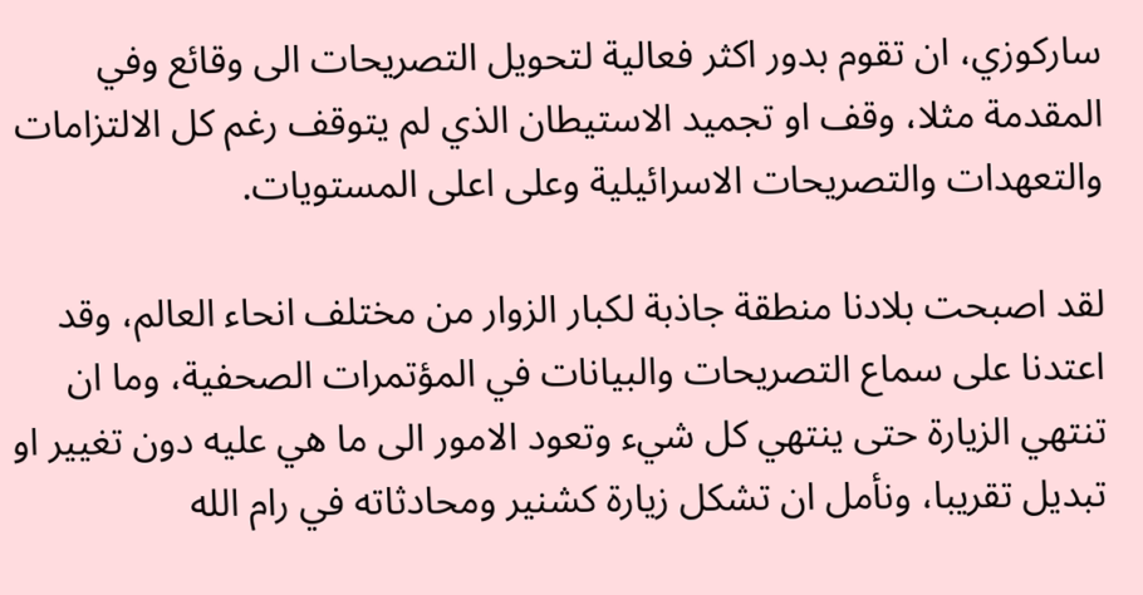ساركوزي، ان تقوم بدور اكثر فعالية لتحويل التصريحات الى وقائع وفي المقدمة مثلا، وقف او تجميد الاستيطان الذي لم يتوقف رغم كل الالتزامات والتعهدات والتصريحات الاسرائيلية وعلى اعلى المستويات.

لقد اصبحت بلادنا منطقة جاذبة لكبار الزوار من مختلف انحاء العالم، وقد اعتدنا على سماع التصريحات والبيانات في المؤتمرات الصحفية، وما ان تنتهي الزيارة حتى ينتهي كل شيء وتعود الامور الى ما هي عليه دون تغيير او تبديل تقريبا، ونأمل ان تشكل زيارة كشنير ومحادثاته في رام الله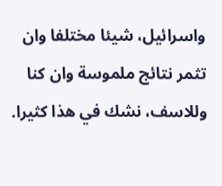واسرائيل، شيئا مختلفا وان تثمر نتائج ملموسة وان كنا وللاسف، نشك في هذا كثيرا.